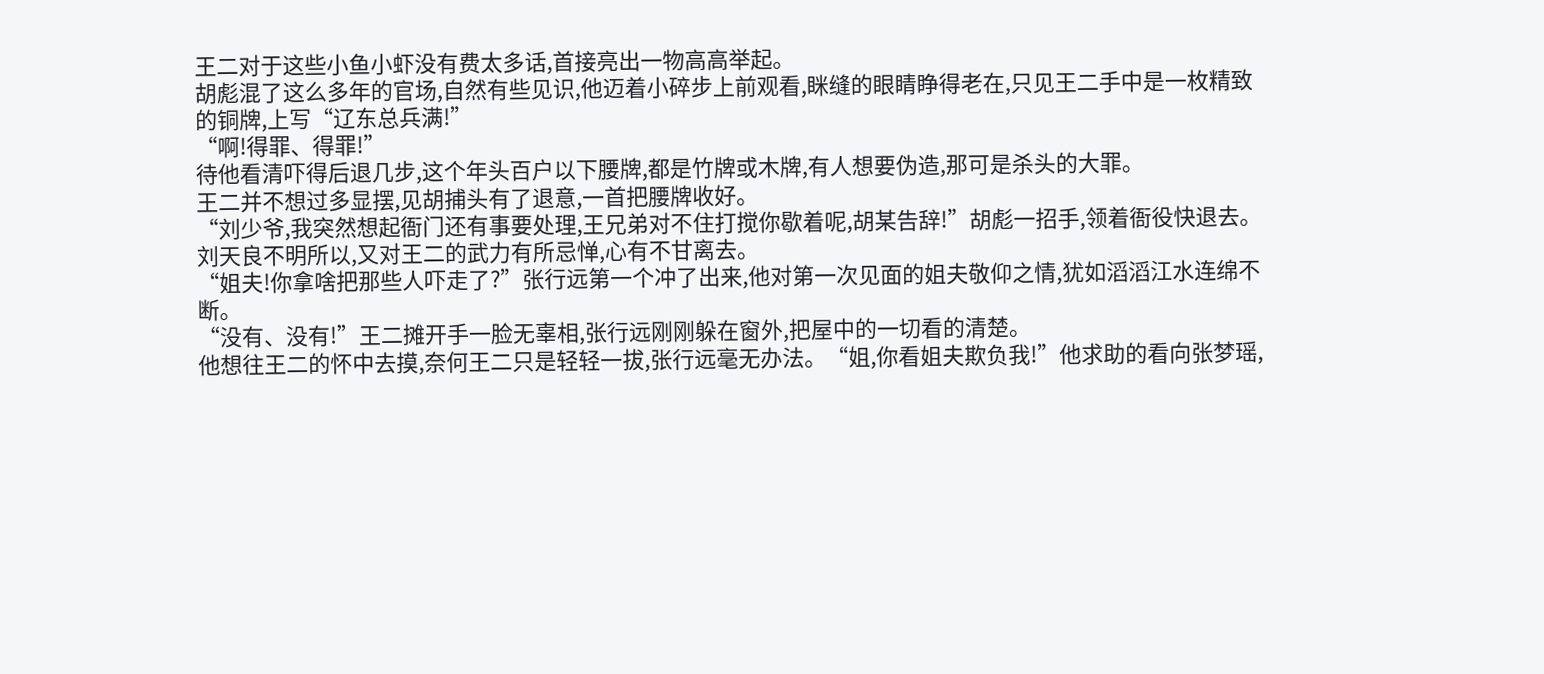王二对于这些小鱼小虾没有费太多话,首接亮出一物高高举起。
胡彪混了这么多年的官场,自然有些见识,他迈着小碎步上前观看,眯缝的眼睛睁得老在,只见王二手中是一枚精致的铜牌,上写“辽东总兵满!”
“啊!得罪、得罪!”
待他看清吓得后退几步,这个年头百户以下腰牌,都是竹牌或木牌,有人想要伪造,那可是杀头的大罪。
王二并不想过多显摆,见胡捕头有了退意,一首把腰牌收好。
“刘少爷,我突然想起衙门还有事要处理,王兄弟对不住打搅你歇着呢,胡某告辞!”胡彪一招手,领着衙役快退去。
刘天良不明所以,又对王二的武力有所忌惮,心有不甘离去。
“姐夫!你拿啥把那些人吓走了?”张行远第一个冲了出来,他对第一次见面的姐夫敬仰之情,犹如滔滔江水连绵不断。
“没有、没有!”王二摊开手一脸无辜相,张行远刚刚躲在窗外,把屋中的一切看的清楚。
他想往王二的怀中去摸,奈何王二只是轻轻一拔,张行远毫无办法。“姐,你看姐夫欺负我!”他求助的看向张梦瑶,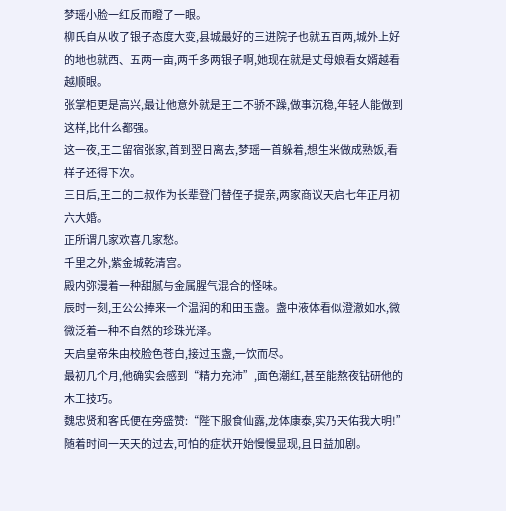梦瑶小脸一红反而瞪了一眼。
柳氏自从收了银子态度大变,县城最好的三进院子也就五百两,城外上好的地也就西、五两一亩,两千多两银子啊,她现在就是丈母娘看女婿越看越顺眼。
张掌柜更是高兴,最让他意外就是王二不骄不躁,做事沉稳,年轻人能做到这样,比什么都强。
这一夜,王二留宿张家,首到翌日离去,梦瑶一首躲着,想生米做成熟饭,看样子还得下次。
三日后,王二的二叔作为长辈登门替侄子提亲,两家商议天启七年正月初六大婚。
正所谓几家欢喜几家愁。
千里之外,紫金城乾清宫。
殿内弥漫着一种甜腻与金属腥气混合的怪味。
辰时一刻,王公公捧来一个温润的和田玉盏。盏中液体看似澄澈如水,微微泛着一种不自然的珍珠光泽。
天启皇帝朱由校脸色苍白,接过玉盏,一饮而尽。
最初几个月,他确实会感到“精力充沛”,面色潮红,甚至能熬夜钻研他的木工技巧。
魏忠贤和客氏便在旁盛赞:“陛下服食仙露,龙体康泰,实乃天佑我大明!”
随着时间一天天的过去,可怕的症状开始慢慢显现,且日益加剧。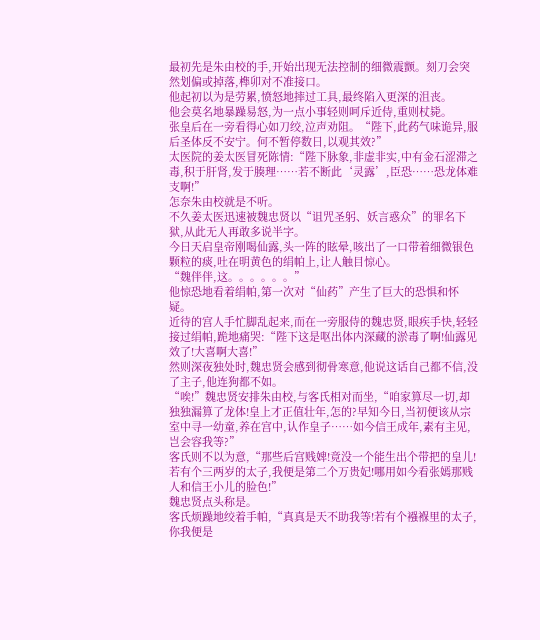最初先是朱由校的手,开始出现无法控制的细微震颤。刻刀会突然划偏或掉落,榫卯对不准接口。
他起初以为是劳累,愤怒地摔过工具,最终陷入更深的沮丧。
他会莫名地暴躁易怒,为一点小事轻则呵斥近侍,重则杖毙。
张皇后在一旁看得心如刀绞,泣声劝阻。“陛下,此药气味诡异,服后圣体反不安宁。何不暂停数日,以观其效?”
太医院的姜太医冒死陈情:“陛下脉象,非虚非实,中有金石涩滞之毒,积于肝肾,发于腠理……若不断此‘灵露’,臣恐……恐龙体难支啊!”
怎奈朱由校就是不听。
不久姜太医迅速被魏忠贤以“诅咒圣躬、妖言惑众”的罪名下狱,从此无人再敢多说半字。
今日天启皇帝刚喝仙露,头一阵的眩晕,咳出了一口带着细微银色颗粒的痰,吐在明黄色的绢帕上,让人触目惊心。
“魏伴伴,这。。。。。。”
他惊恐地看着绢帕,第一次对“仙药”产生了巨大的恐惧和怀疑。
近待的宫人手忙脚乱起来,而在一旁服侍的魏忠贤,眼疾手快,轻轻接过绢帕,跪地痛哭:“陛下这是呕出体内深藏的淤毒了啊!仙露见效了!大喜啊大喜!”
然则深夜独处时,魏忠贤会感到彻骨寒意,他说这话自己都不信,没了主子,他连狗都不如。
“唉!”魏忠贤安排朱由校,与客氏相对而坐,“咱家算尽一切,却独独漏算了龙体!皇上才正值壮年,怎的?早知今日,当初便该从宗室中寻一幼童,养在宫中,认作皇子……如今信王成年,素有主见,岂会容我等?”
客氏则不以为意,“那些后宫贱婢!竟没一个能生出个带把的皇儿!若有个三两岁的太子,我便是第二个万贵妃!哪用如今看张嫣那贱人和信王小儿的脸色!”
魏忠贤点头称是。
客氏烦躁地绞着手帕,“真真是天不助我等!若有个襁褓里的太子,你我便是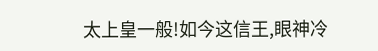太上皇一般!如今这信王,眼神冷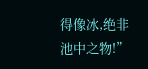得像冰,绝非池中之物!”